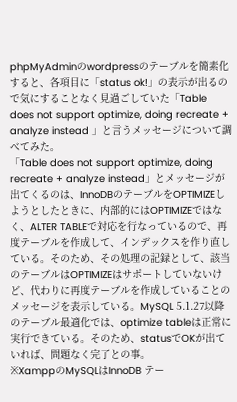phpMyAdminのwordpressのテーブルを簡素化すると、各項目に「status ok!」の表示が出るので気にすることなく見過ごしていた「Table does not support optimize, doing recreate + analyze instead 」と言うメッセージについて調べてみた。
「Table does not support optimize, doing recreate + analyze instead」とメッセージが出てくるのは、InnoDBのテーブルをOPTIMIZEしようとしたときに、内部的にはOPTIMIZEではなく、ALTER TABLEで対応を行なっているので、再度テーブルを作成して、インデックスを作り直している。そのため、その処理の記録として、該当のテーブルはOPTIMIZEはサポートしていないけど、代わりに再度テーブルを作成していることのメッセージを表示している。MySQL 5.1.27以降のテーブル最適化では、optimize tableは正常に実行できている。そのため、statusでOKが出ていれば、問題なく完了との事。
※XamppのMySQLはInnoDB テー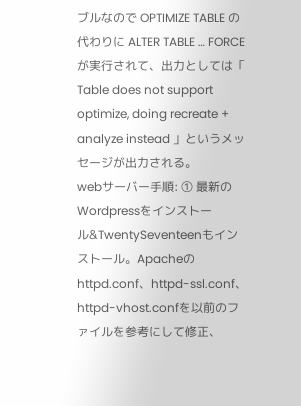ブルなので OPTIMIZE TABLE の代わりに ALTER TABLE … FORCE が実行されて、出力としては「 Table does not support optimize, doing recreate + analyze instead 」というメッセージが出力される。
webサーバー手順: ① 最新のWordpressをインストール&TwentySeventeenもインストール。Apacheのhttpd.conf、httpd-ssl.conf、httpd-vhost.confを以前のファイルを参考にして修正、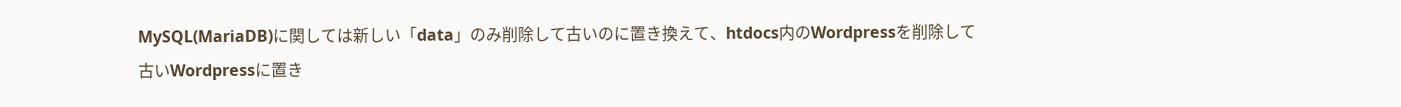MySQL(MariaDB)に関しては新しい「data」のみ削除して古いのに置き換えて、htdocs内のWordpressを削除して古いWordpressに置き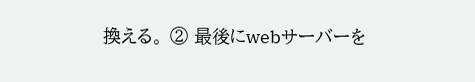換える。 ② 最後にwebサーバーを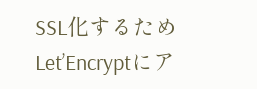SSL化するためLet’Encryptにア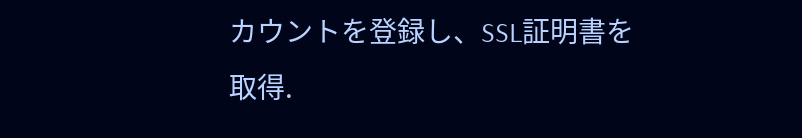カウントを登録し、SSL証明書を取得.